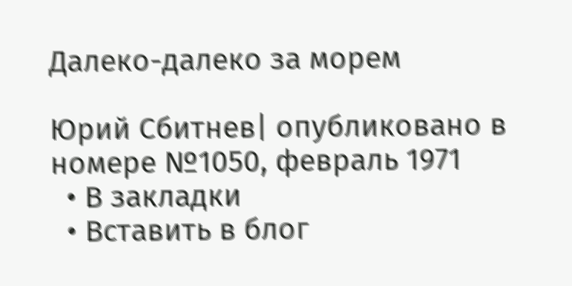Далеко-далеко за морем

Юрий Сбитнев| опубликовано в номере №1050, февраль 1971
  • В закладки
  • Вставить в блог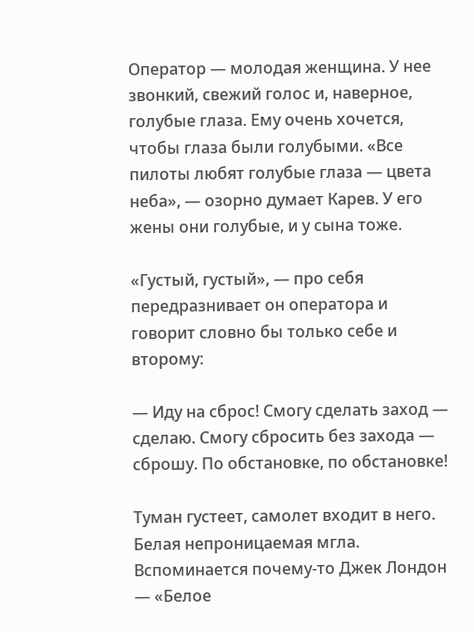Оператор — молодая женщина. У нее звонкий, свежий голос и, наверное, голубые глаза. Ему очень хочется, чтобы глаза были голубыми. «Все пилоты любят голубые глаза — цвета неба», — озорно думает Карев. У его жены они голубые, и у сына тоже.

«Густый, густый», — про себя передразнивает он оператора и говорит словно бы только себе и второму:

— Иду на сброс! Смогу сделать заход — сделаю. Смогу сбросить без захода — сброшу. По обстановке, по обстановке!

Туман густеет, самолет входит в него. Белая непроницаемая мгла. Вспоминается почему-то Джек Лондон — «Белое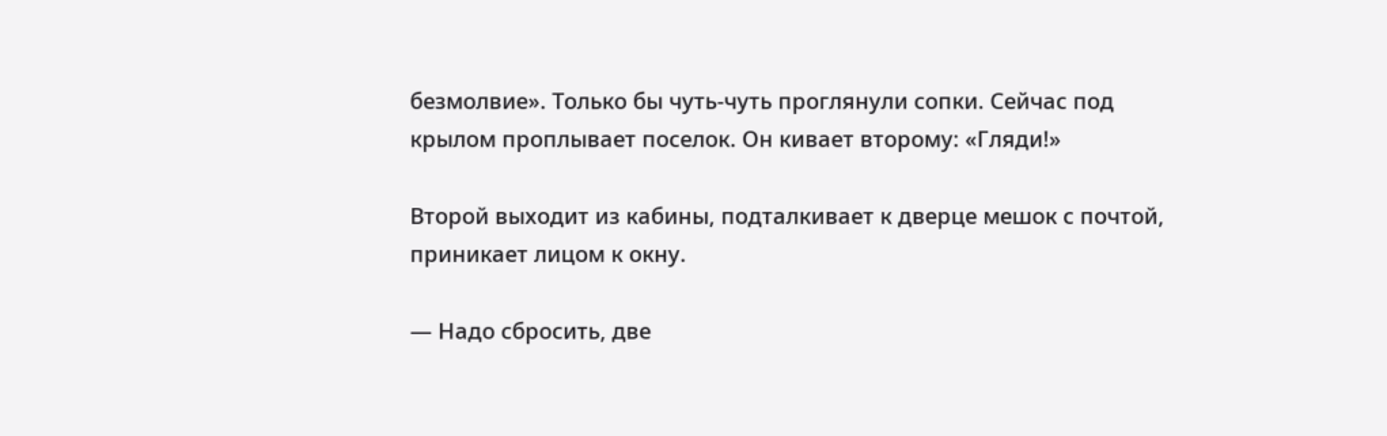безмолвие». Только бы чуть-чуть проглянули сопки. Сейчас под крылом проплывает поселок. Он кивает второму: «Гляди!»

Второй выходит из кабины, подталкивает к дверце мешок с почтой, приникает лицом к окну.

— Надо сбросить, две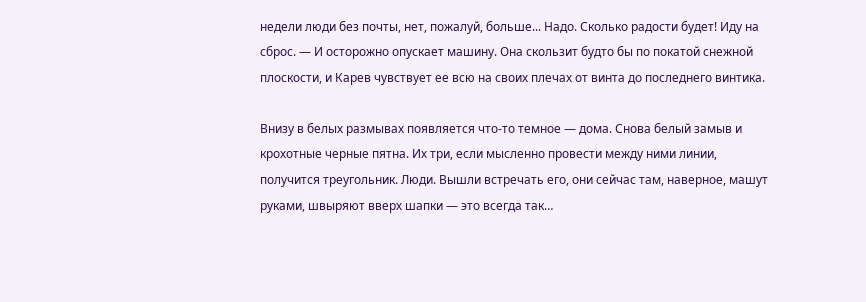недели люди без почты, нет, пожалуй, больше... Надо. Сколько радости будет! Иду на сброс. — И осторожно опускает машину. Она скользит будто бы по покатой снежной плоскости, и Карев чувствует ее всю на своих плечах от винта до последнего винтика.

Внизу в белых размывах появляется что-то темное — дома. Снова белый замыв и крохотные черные пятна. Их три, если мысленно провести между ними линии, получится треугольник. Люди. Вышли встречать его, они сейчас там, наверное, машут руками, швыряют вверх шапки — это всегда так…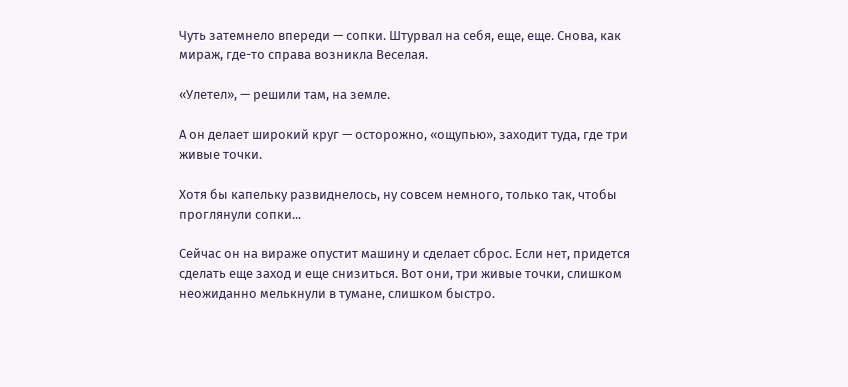Чуть затемнело впереди — сопки. Штурвал на себя, еще, еще. Снова, как мираж, где-то справа возникла Веселая.

«Улетел», — решили там, на земле.

А он делает широкий круг — осторожно, «ощупью», заходит туда, где три живые точки.

Хотя бы капельку развиднелось, ну совсем немного, только так, чтобы проглянули сопки...

Сейчас он на вираже опустит машину и сделает сброс. Если нет, придется сделать еще заход и еще снизиться. Вот они, три живые точки, слишком неожиданно мелькнули в тумане, слишком быстро.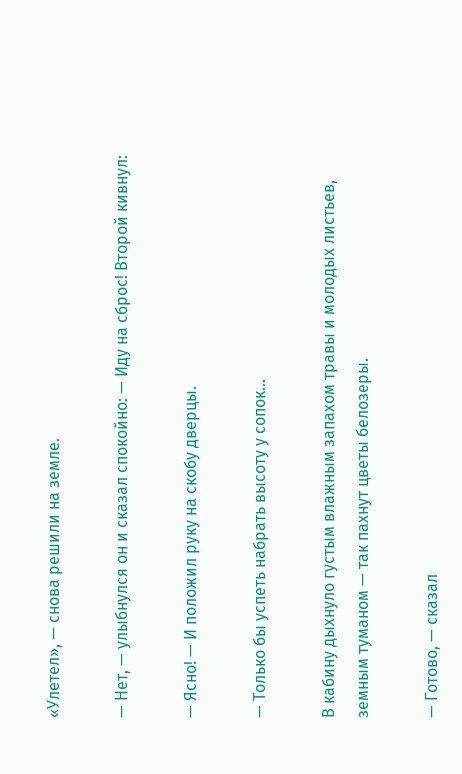«Улетел», — снова решили на земле.

— Нет, — улыбнулся он и сказал спокойно: — Иду на сброс! Второй кивнул:

— Ясно! — И положил руку на скобу дверцы.

— Только бы успеть набрать высоту у сопок...

В кабину дыхнуло густым влажным запахом травы и молодых листьев, земным туманом — так пахнут цветы белозеры.

— Готово, — сказал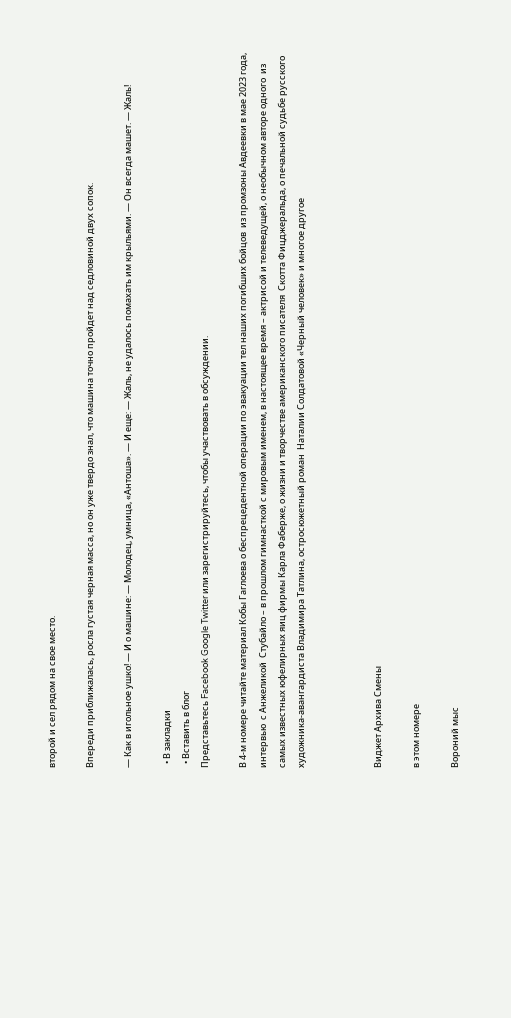второй и сел рядом на свое место.

Впереди приближалась, росла густая черная масса, но он уже твердо знал, что машина точно пройдет над седловиной двух сопок.

— Как в игольное ушко! — И о машине: — Молодец, умница, «Антоша». — И еще: — Жаль, не удалось помахать им крыльями. — Он всегда машет. — Жаль!

  • В закладки
  • Вставить в блог
Представьтесь Facebook Google Twitter или зарегистрируйтесь, чтобы участвовать в обсуждении.

В 4-м номере читайте материал Кобы Гаглоева о беспрецедентной операции по эвакуации тел наших погибших бойцов  из промзоны Авдеевки в мае 2023 года, интервью  с Анжеликой  Стубайло – в прошлом гимнасткой с мировым именем, в настоящее время – актрисой и телеведущей, о необычном авторе одного  из самых известных юфелирных яиц фирмы Карла Фаберже, о жизни и творчестве американского писателя  Скотта Фицджеральда, о печальной судьбе русского художника-авангардиста Владимира Татлина, остросюжетный роман  Наталии Солдатовой «Черный человек» и многое другое



Виджет Архива Смены

в этом номере

Вороний мыс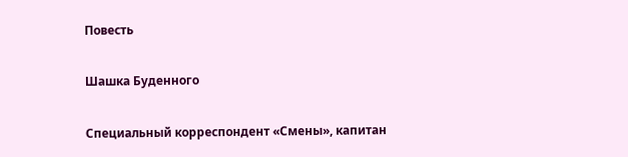Повесть

Шашка Буденного

Специальный корреспондент «Смены», капитан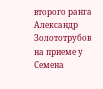второго ранга Александр Золототрубов на приеме у Семена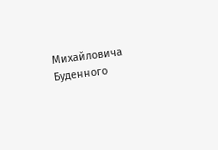Михайловича Буденного